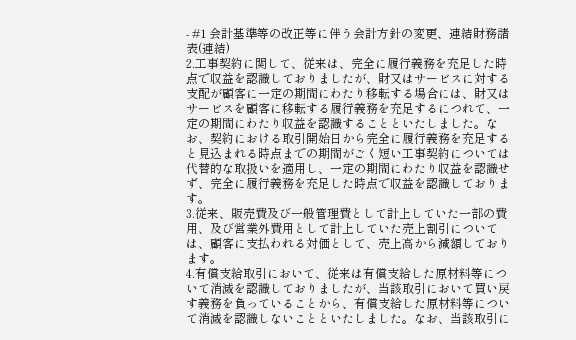- #1 会計基準等の改正等に伴う会計方針の変更、連結財務諸表(連結)
2.工事契約に関して、従来は、完全に履行義務を充足した時点で収益を認識しておりましたが、財又はサービスに対する支配が顧客に一定の期間にわたり移転する場合には、財又はサービスを顧客に移転する履行義務を充足するにつれて、一定の期間にわたり収益を認識することといたしました。なお、契約における取引開始日から完全に履行義務を充足すると見込まれる時点までの期間がごく短い工事契約については代替的な取扱いを適用し、一定の期間にわたり収益を認識せず、完全に履行義務を充足した時点で収益を認識しております。
3.従来、販売費及び一般管理費として計上していた一部の費用、及び営業外費用として計上していた売上割引については、顧客に支払われる対価として、売上高から減額しております。
4.有償支給取引において、従来は有償支給した原材料等について消滅を認識しておりましたが、当該取引において買い戻す義務を負っていることから、有償支給した原材料等について消滅を認識しないことといたしました。なお、当該取引に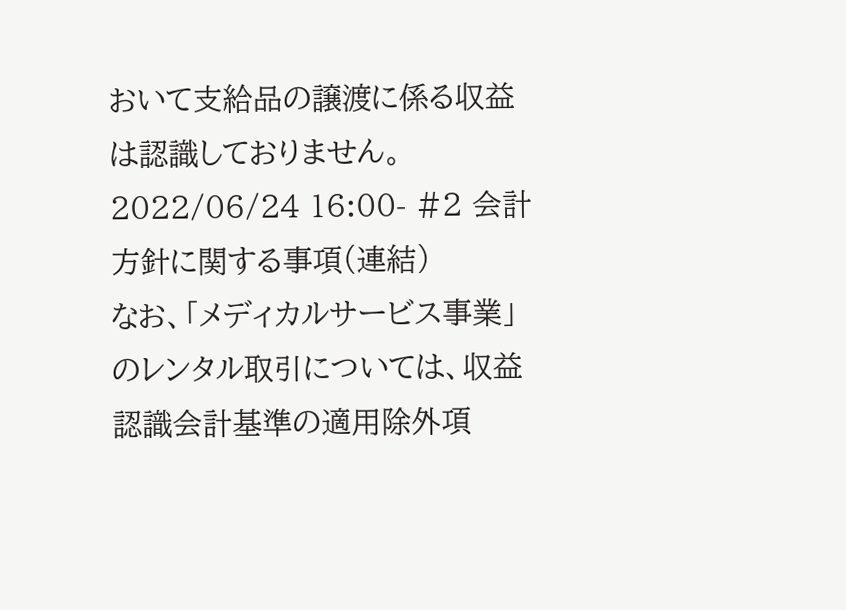おいて支給品の譲渡に係る収益は認識しておりません。
2022/06/24 16:00- #2 会計方針に関する事項(連結)
なお、「メディカルサービス事業」のレンタル取引については、収益認識会計基準の適用除外項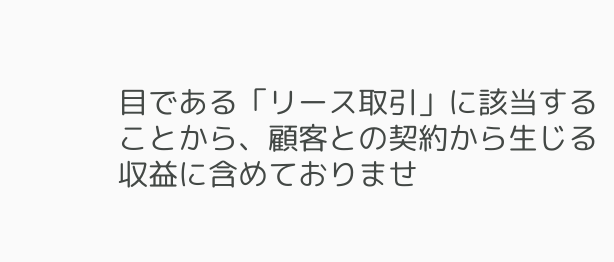目である「リース取引」に該当することから、顧客との契約から生じる収益に含めておりませ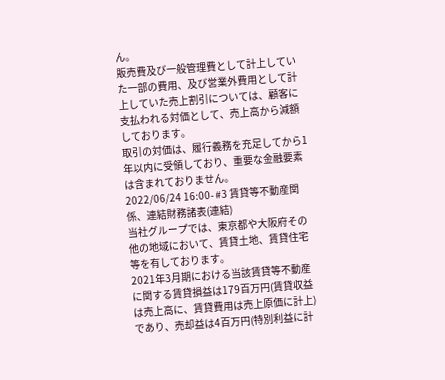ん。
販売費及び一般管理費として計上していた一部の費用、及び営業外費用として計上していた売上割引については、顧客に支払われる対価として、売上高から減額しております。
取引の対価は、履行義務を充足してから1年以内に受領しており、重要な金融要素は含まれておりません。
2022/06/24 16:00- #3 賃貸等不動産関係、連結財務諸表(連結)
当社グループでは、東京都や大阪府その他の地域において、賃貸土地、賃貸住宅等を有しております。
2021年3月期における当該賃貸等不動産に関する賃貸損益は179百万円(賃貸収益は売上高に、賃貸費用は売上原価に計上)であり、売却益は4百万円(特別利益に計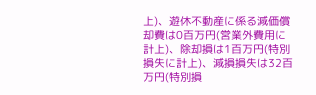上)、遊休不動産に係る減価償却費は0百万円(営業外費用に計上)、除却損は1百万円(特別損失に計上)、減損損失は32百万円(特別損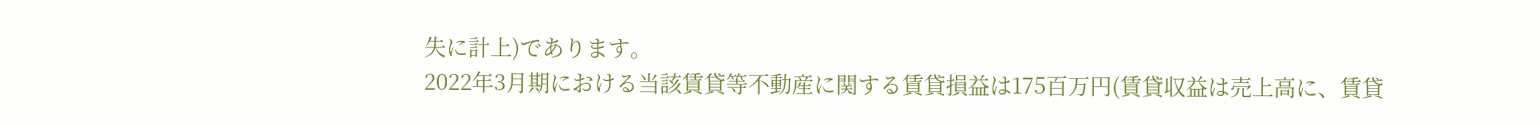失に計上)であります。
2022年3月期における当該賃貸等不動産に関する賃貸損益は175百万円(賃貸収益は売上高に、賃貸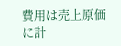費用は売上原価に計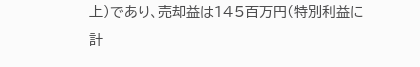上)であり、売却益は145百万円(特別利益に計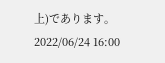上)であります。
2022/06/24 16:00